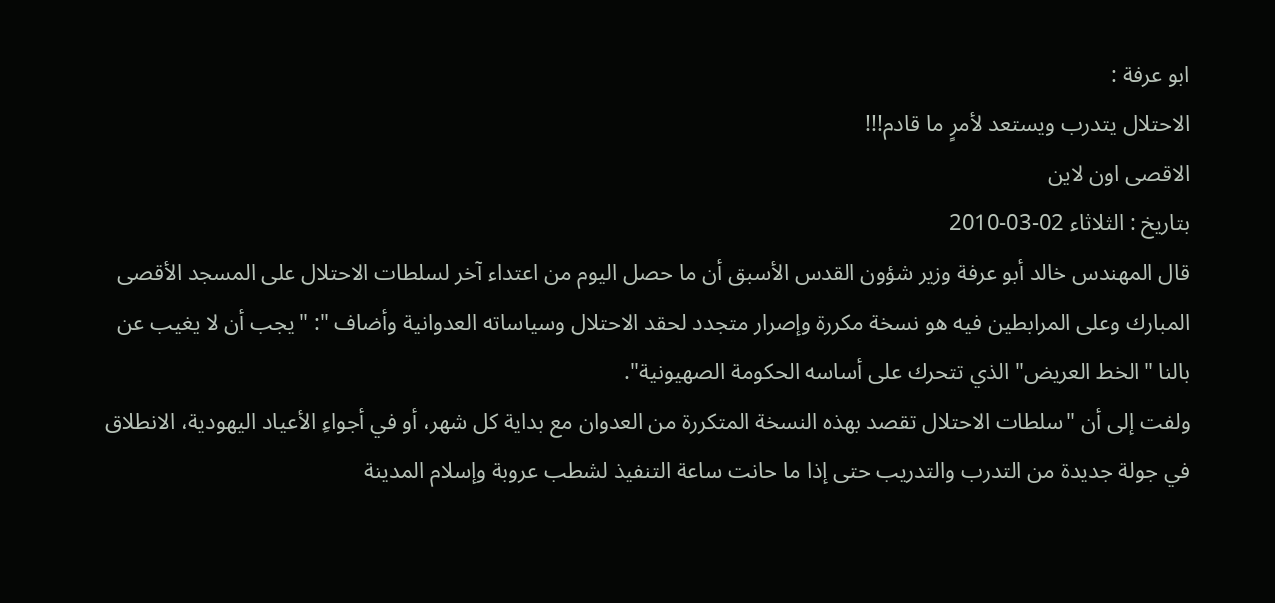ابو عرفة :
الاحتلال يتدرب ويستعد لأمرٍ ما قادم!!!
الاقصى اون لاين
بتاريخ : الثلاثاء 02-03-2010
قال المهندس خالد أبو عرفة وزير شؤون القدس الأسبق أن ما حصل اليوم من اعتداء آخر لسلطات الاحتلال على المسجد الأقصى المبارك وعلى المرابطين فيه هو نسخة مكررة وإصرار متجدد لحقد الاحتلال وسياساته العدوانية وأضاف ": "يجب أن لا يغيب عن بالنا "الخط العريض" الذي تتحرك على أساسه الحكومة الصهيونية".
ولفت إلى أن "سلطات الاحتلال تقصد بهذه النسخة المتكررة من العدوان مع بداية كل شهر، أو في أجواءِ الأعياد اليهودية، الانطلاق في جولة جديدة من التدرب والتدريب حتى إذا ما حانت ساعة التنفيذ لشطب عروبة وإسلام المدينة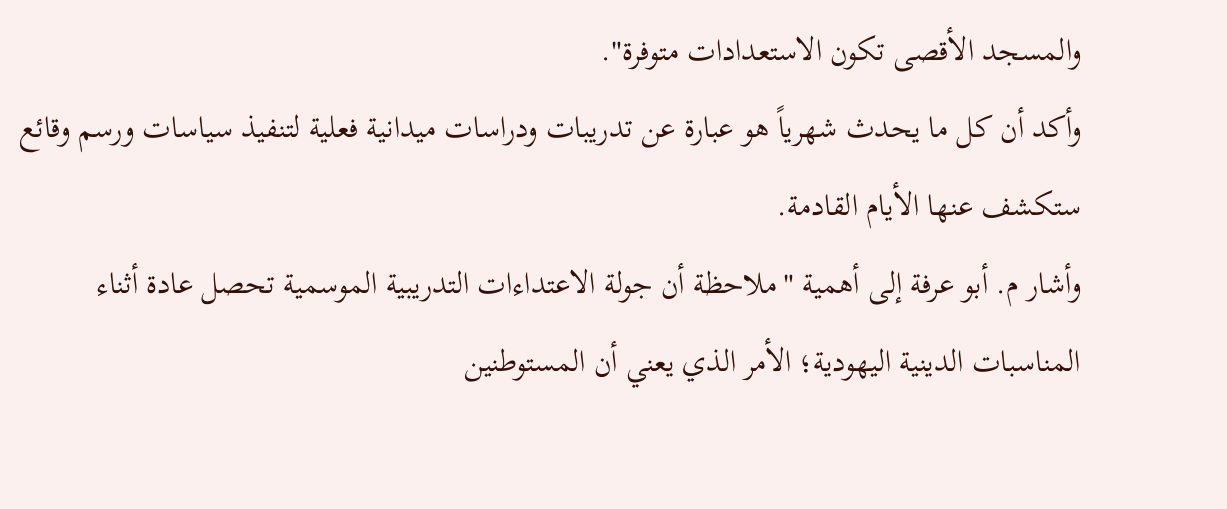والمسجد الأقصى تكون الاستعدادات متوفرة".
وأكد أن كل ما يحدث شهرياً هو عبارة عن تدريبات ودراسات ميدانية فعلية لتنفيذ سياسات ورسم وقائع ستكشف عنها الأيام القادمة.
وأشار م. أبو عرفة إلى أهمية "ملاحظة أن جولة الاعتداءات التدريبية الموسمية تحصل عادة أثناء المناسبات الدينية اليهودية؛ الأمر الذي يعني أن المستوطنين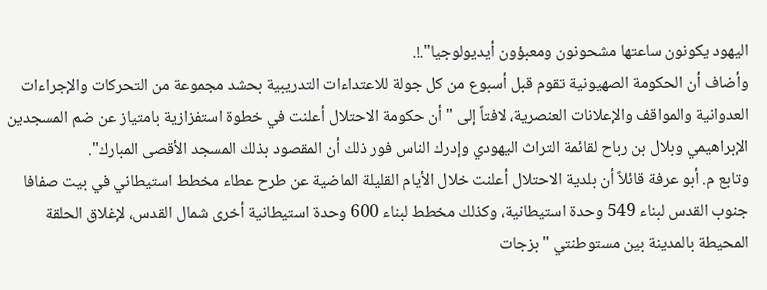اليهود يكونون ساعتها مشحونون ومعبؤون أيديولوجيا".!.
وأضاف أن الحكومة الصهيونية تقوم قبل أسبوع من كل جولة للاعتداءات التدريبية بحشد مجموعة من التحركات والإجراءات العدوانية والمواقف والإعلانات العنصرية، لافتاً إلى "أن حكومة الاحتلال أعلنت في خطوة استفزازية بامتياز عن ضم المسجدين الإبراهيمي وبلال بن رباح لقائمة التراث اليهودي وإدرك الناس فور ذلك أن المقصود بذلك المسجد الأقصى المبارك".
وتابع م. أبو عرفة قائلاً أن بلدية الاحتلال أعلنت خلال الأيام القليلة الماضية عن طرح عطاء مخطط استيطاني في بيت صفافا جنوب القدس لبناء 549 وحدة استيطانية، وكذلك مخطط لبناء 600 وحدة استيطانية أخرى شمال القدس، لإغلاق الحلقة المحيطة بالمدينة بين مستوطنتي "بزجات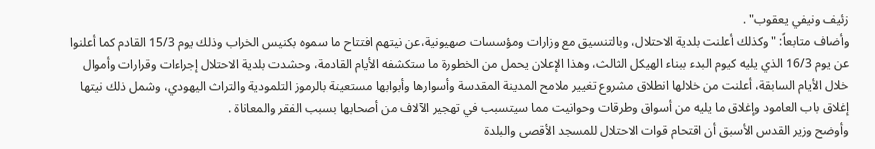زئيف ونيفي يعقوب" .
وأضاف متابعاً: "وكذلك أعلنت بلدية الاحتلال، وبالتنسيق مع وزارات ومؤسسات صهيونية،عن نيتهم افتتاح ما سموه بكنيس الخراب وذلك يوم 15/3 القادم كما أعلنوا عن يوم 16/3 الذي يليه كيوم البدء ببناء الهيكل الثالث، وهذا الإعلان يحمل من الخطورة ما ستكشفه الأيام القادمة، وحشدت بلدية الاحتلال إجراءات وقرارات وأموال خلال الأيام السابقة، أعلنت من خلالها انطلاق مشروع تغيير ملامح المدينة المقدسة وأسوارها وأبوابها مستعينة بالرموز التلمودية والتراث اليهودي، وشمل ذلك نيتها إغلاق باب العامود وإغلاق ما يليه من أسواق وطرقات وحوانيت مما سيتسبب في تهجير الآلاف من أصحابها بسبب الفقر والمعاناة .
وأوضح وزير القدس الأسبق أن اقتحام قوات الاحتلال للمسجد الأقصى والبلدة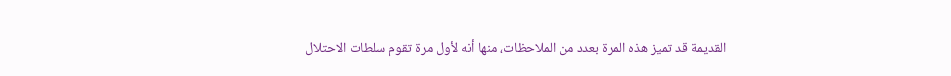القديمة قد تميز هذه المرة بعدد من الملاحظات، منها أنه لأول مرة تقوم سلطات الاحتلال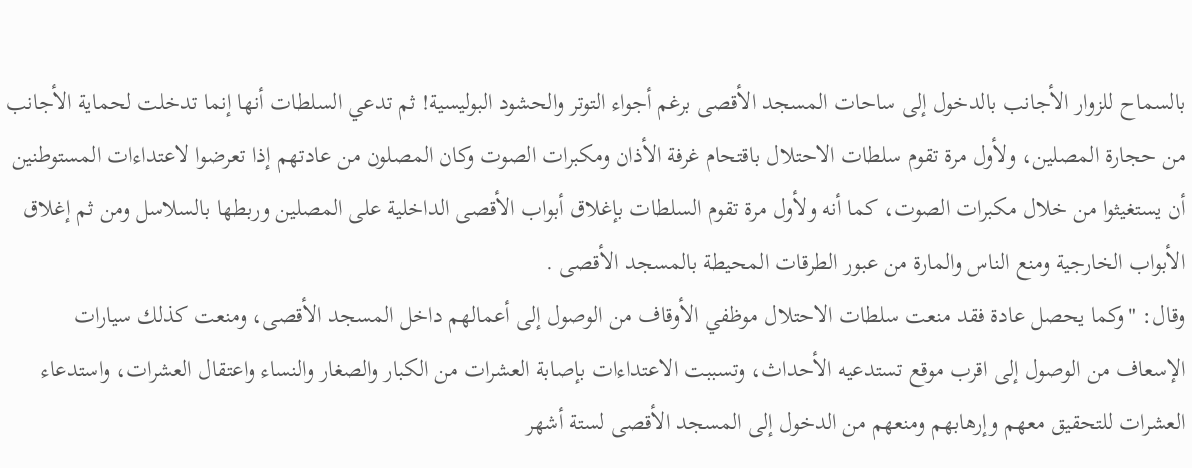بالسماح للزوار الأجانب بالدخول إلى ساحات المسجد الأقصى برغم أجواء التوتر والحشود البوليسية! ثم تدعي السلطات أنها إنما تدخلت لحماية الأجانب من حجارة المصلين، ولأول مرة تقوم سلطات الاحتلال باقتحام غرفة الأذان ومكبرات الصوت وكان المصلون من عادتهم إذا تعرضوا لاعتداءات المستوطنين أن يستغيثوا من خلال مكبرات الصوت، كما أنه ولأول مرة تقوم السلطات بإغلاق أبواب الأقصى الداخلية على المصلين وربطها بالسلاسل ومن ثم إغلاق الأبواب الخارجية ومنع الناس والمارة من عبور الطرقات المحيطة بالمسجد الأقصى .
وقال: "وكما يحصل عادة فقد منعت سلطات الاحتلال موظفي الأوقاف من الوصول إلى أعمالهم داخل المسجد الأقصى، ومنعت كذلك سيارات الإسعاف من الوصول إلى اقرب موقع تستدعيه الأحداث، وتسببت الاعتداءات بإصابة العشرات من الكبار والصغار والنساء واعتقال العشرات، واستدعاء العشرات للتحقيق معهم وإرهابهم ومنعهم من الدخول إلى المسجد الأقصى لستة أشهر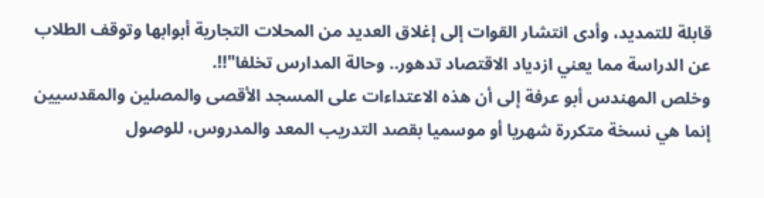قابلة للتمديد، وأدى انتشار القوات إلى إغلاق العديد من المحلات التجارية أبوابها وتوقف الطلاب عن الدراسة مما يعني ازدياد الاقتصاد تدهور.. وحالة المدارس تخلفا"!!.
وخلص المهندس أبو عرفة إلى أن هذه الاعتداءات على المسجد الأقصى والمصلين والمقدسيين إنما هي نسخة متكررة شهريا أو موسميا بقصد التدريب المعد والمدروس، للوصول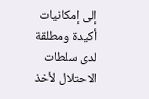إلى إمكانيات أكيدة ومطلقة لدى سلطات الاحتلال لأخذ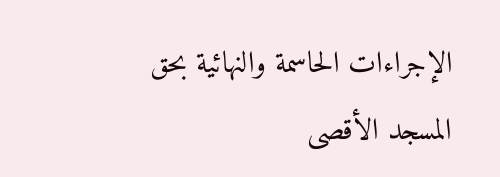الإجراءات الحاسمة والنهائية بحق المسجد الأقصى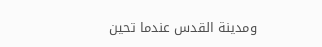ومدينة القدس عندما تحين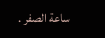ساعة الصفر .